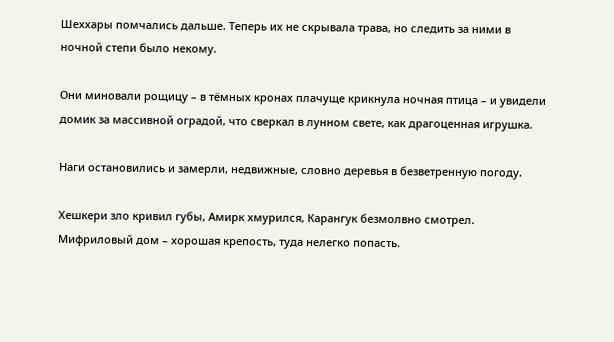Шеххары помчались дальше. Теперь их не скрывала трава, но следить за ними в ночной степи было некому.

Они миновали рощицу – в тёмных кронах плачуще крикнула ночная птица – и увидели домик за массивной оградой, что сверкал в лунном свете, как драгоценная игрушка.

Наги остановились и замерли, недвижные, словно деревья в безветренную погоду.

Хешкери зло кривил губы, Амирк хмурился, Карангук безмолвно смотрел. Мифриловый дом – хорошая крепость, туда нелегко попасть.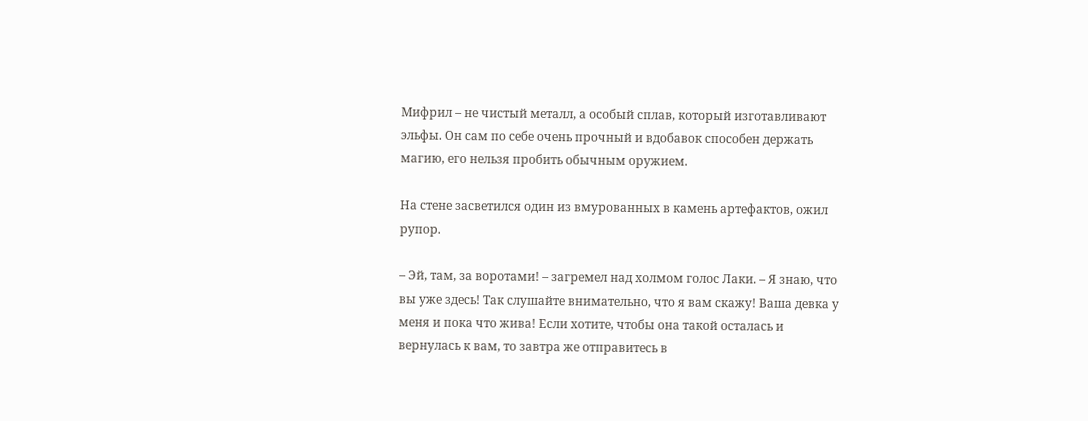Мифрил – не чистый металл, а особый сплав, который изготавливают эльфы. Он сам по себе очень прочный и вдобавок способен держать магию, его нельзя пробить обычным оружием.

На стене засветился один из вмурованных в камень артефактов, ожил рупор.

– Эй, там, за воротами! – загремел над холмом голос Лаки. – Я знаю, что вы уже здесь! Так слушайте внимательно, что я вам скажу! Ваша девка у меня и пока что жива! Если хотите, чтобы она такой осталась и вернулась к вам, то завтра же отправитесь в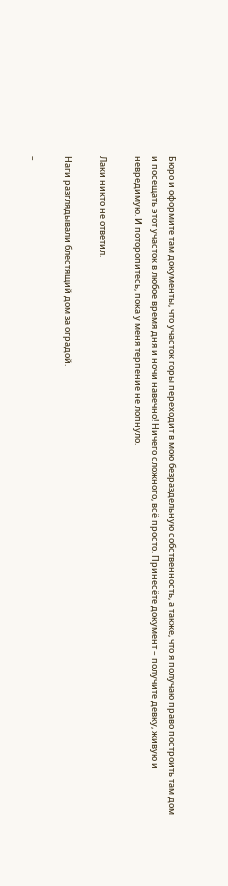Бюро и оформите там документы, что участок горы переходит в мою безраздельную собственность, а также, что я получаю право построить там дом и посещать этот участок в любое время дня и ночи навечно! Ничего сложного, всё просто. Принесёте документ – получите девку, живую и невредимую. И поторопитесь, пока у меня терпение не лопнуло.

Лаки никто не ответил.

Наги разглядывали блестящий дом за оградой.

–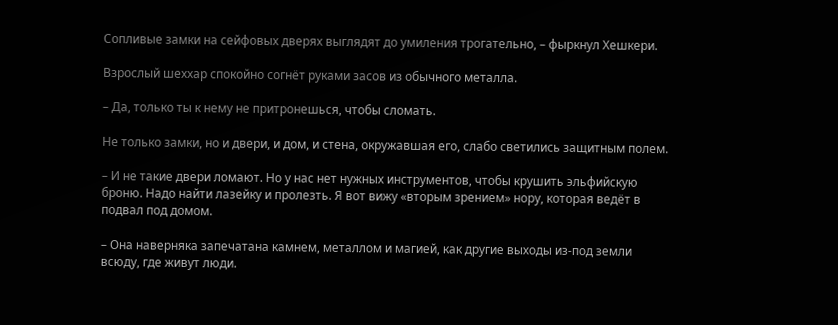Сопливые замки на сейфовых дверях выглядят до умиления трогательно, – фыркнул Хешкери.

Взрослый шеххар спокойно согнёт руками засов из обычного металла.

– Да, только ты к нему не притронешься, чтобы сломать.

Не только замки, но и двери, и дом, и стена, окружавшая его, слабо светились защитным полем.

– И не такие двери ломают. Но у нас нет нужных инструментов, чтобы крушить эльфийскую броню. Надо найти лазейку и пролезть. Я вот вижу «вторым зрением» нору, которая ведёт в подвал под домом.

– Она наверняка запечатана камнем, металлом и магией, как другие выходы из-под земли всюду, где живут люди.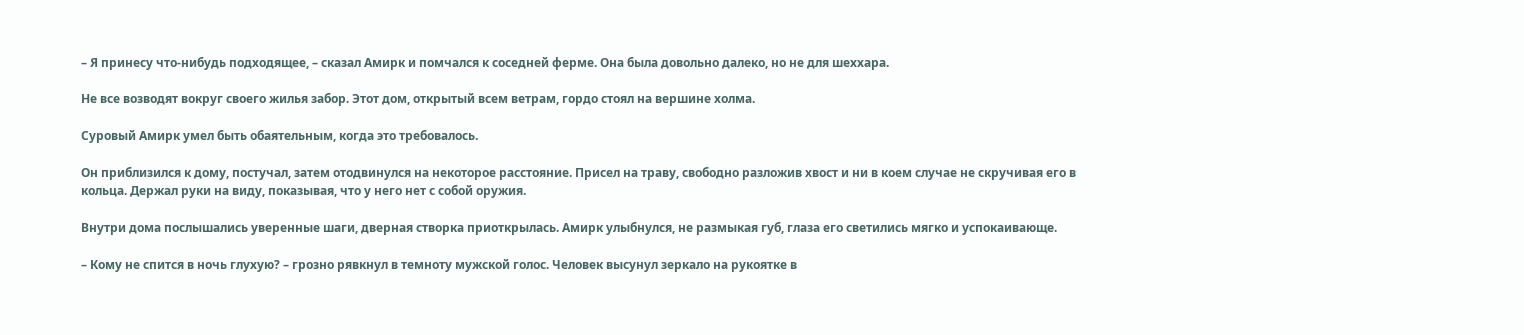– Я принесу что-нибудь подходящее, – сказал Амирк и помчался к соседней ферме. Она была довольно далеко, но не для шеххара.

Не все возводят вокруг своего жилья забор. Этот дом, открытый всем ветрам, гордо стоял на вершине холма.

Суровый Амирк умел быть обаятельным, когда это требовалось.

Он приблизился к дому, постучал, затем отодвинулся на некоторое расстояние. Присел на траву, свободно разложив хвост и ни в коем случае не скручивая его в кольца. Держал руки на виду, показывая, что у него нет с собой оружия.

Внутри дома послышались уверенные шаги, дверная створка приоткрылась. Амирк улыбнулся, не размыкая губ, глаза его светились мягко и успокаивающе.

– Кому не спится в ночь глухую? – грозно рявкнул в темноту мужской голос. Человек высунул зеркало на рукоятке в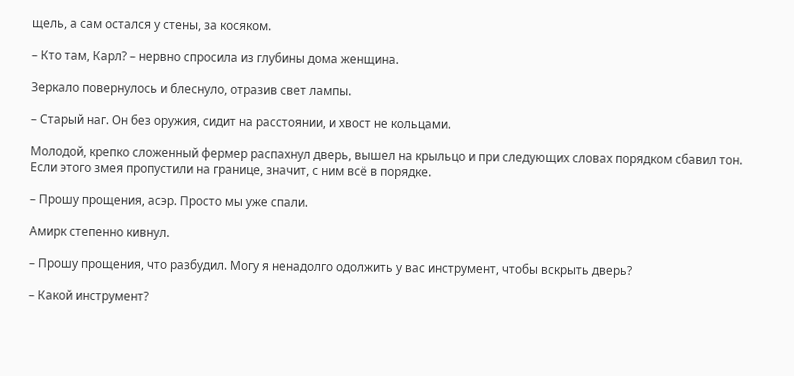щель, а сам остался у стены, за косяком.

– Кто там, Карл? – нервно спросила из глубины дома женщина.

Зеркало повернулось и блеснуло, отразив свет лампы.

– Старый наг. Он без оружия, сидит на расстоянии, и хвост не кольцами.

Молодой, крепко сложенный фермер распахнул дверь, вышел на крыльцо и при следующих словах порядком сбавил тон. Если этого змея пропустили на границе, значит, с ним всё в порядке.

– Прошу прощения, асэр. Просто мы уже спали.

Амирк степенно кивнул.

– Прошу прощения, что разбудил. Могу я ненадолго одолжить у вас инструмент, чтобы вскрыть дверь?

– Какой инструмент?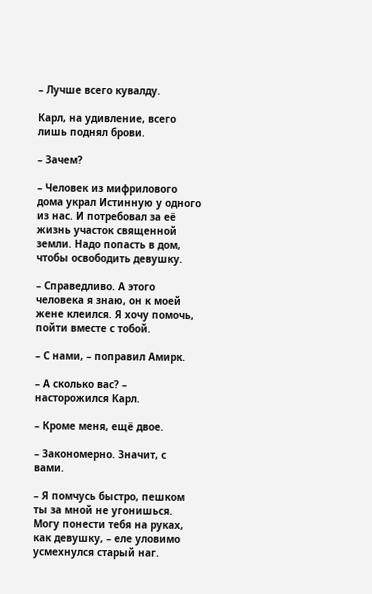– Лучше всего кувалду.

Карл, на удивление, всего лишь поднял брови.

– Зачем?

– Человек из мифрилового дома украл Истинную у одного из нас. И потребовал за её жизнь участок священной земли. Надо попасть в дом, чтобы освободить девушку.

– Справедливо. А этого человека я знаю, он к моей жене клеился. Я хочу помочь, пойти вместе с тобой.

– С нами, – поправил Амирк.

– А сколько вас? – насторожился Карл.

– Кроме меня, ещё двое.

– Закономерно. Значит, с вами.

– Я помчусь быстро, пешком ты за мной не угонишься. Могу понести тебя на руках, как девушку, – еле уловимо усмехнулся старый наг.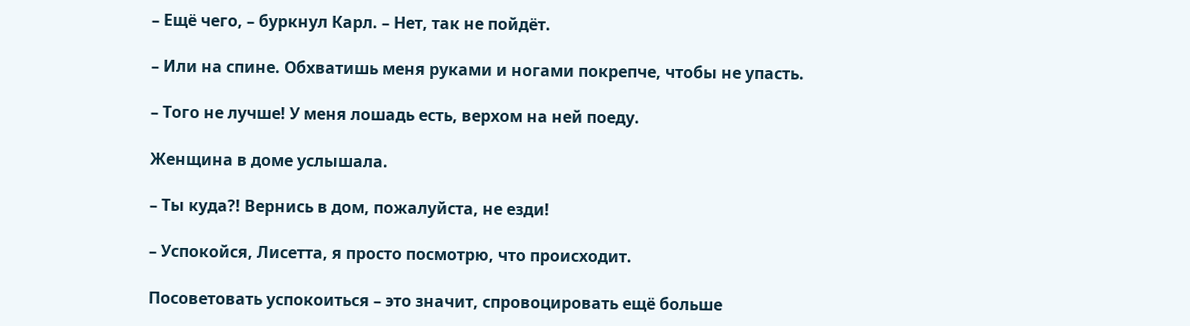– Ещё чего, – буркнул Карл. – Нет, так не пойдёт.

– Или на спине. Обхватишь меня руками и ногами покрепче, чтобы не упасть.

– Того не лучше! У меня лошадь есть, верхом на ней поеду.

Женщина в доме услышала.

– Ты куда?! Вернись в дом, пожалуйста, не езди!

– Успокойся, Лисетта, я просто посмотрю, что происходит.

Посоветовать успокоиться – это значит, спровоцировать ещё больше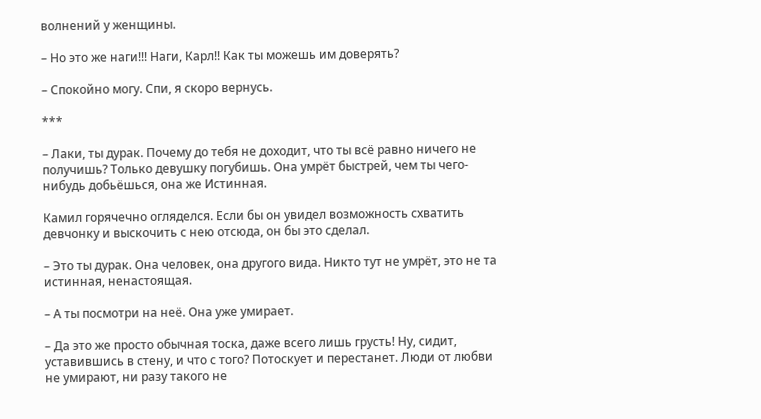волнений у женщины.

– Но это же наги!!! Наги, Карл!! Как ты можешь им доверять?

– Спокойно могу. Спи, я скоро вернусь.

***

– Лаки, ты дурак. Почему до тебя не доходит, что ты всё равно ничего не получишь? Только девушку погубишь. Она умрёт быстрей, чем ты чего-нибудь добьёшься, она же Истинная.

Камил горячечно огляделся. Если бы он увидел возможность схватить девчонку и выскочить с нею отсюда, он бы это сделал.

– Это ты дурак. Она человек, она другого вида. Никто тут не умрёт, это не та истинная, ненастоящая.

– А ты посмотри на неё. Она уже умирает.

– Да это же просто обычная тоска, даже всего лишь грусть! Ну, сидит, уставившись в стену, и что с того? Потоскует и перестанет. Люди от любви не умирают, ни разу такого не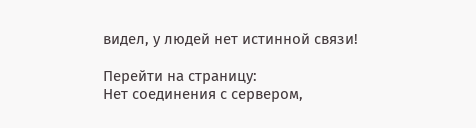видел, у людей нет истинной связи!

Перейти на страницу:
Нет соединения с сервером,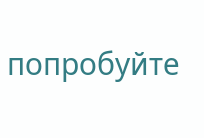попробуйте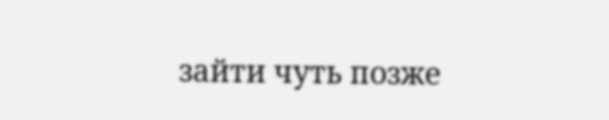зайти чуть позже